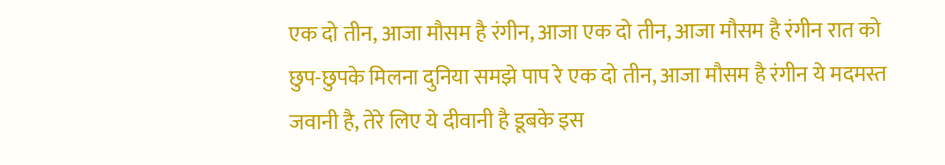एक दो तीन, आजा मौसम है रंगीन, आजा एक दो तीन, आजा मौसम है रंगीन रात को छुप-छुपके मिलना दुनिया समझे पाप रे एक दो तीन, आजा मौसम है रंगीन ये मदमस्त जवानी है, तेरे लिए ये दीवानी है डूबके इस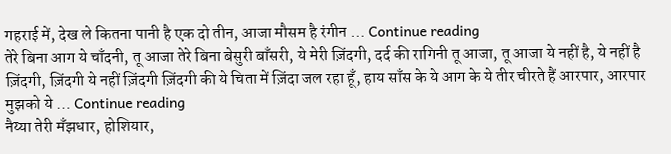गहराई में, देख ले कितना पानी है एक दो तीन, आजा मौसम है रंगीन … Continue reading
तेरे बिना आग ये चाँदनी, तू आजा तेरे बिना बेसुरी बाँसरी, ये मेरी ज़िंदगी, दर्द की रागिनी तू आजा, तू आजा ये नहीं है, ये नहीं है ज़िंदगी, ज़िंदगी ये नहीं ज़िंदगी ज़िंदगी की ये चिता में ज़िंदा जल रहा हूँ, हाय साँस के ये आग के ये तीर चीरते हैं आरपार, आरपार मुझको ये … Continue reading
नैय्या तेरी मँझधार, होशियार,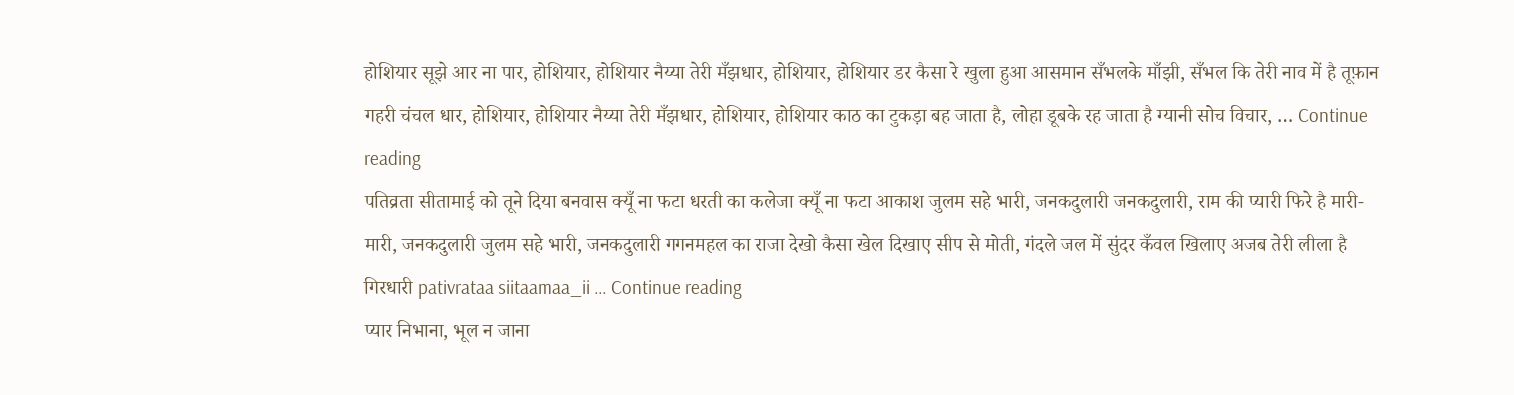होशियार सूझे आर ना पार, होशियार, होशियार नैय्या तेरी मँझधार, होशियार, होशियार डर कैसा रे खुला हुआ आसमान सँभलके माँझी, सँभल कि तेरी नाव में है तूफ़ान गहरी चंचल धार, होशियार, होशियार नैय्या तेरी मँझधार, होशियार, होशियार काठ का टुकड़ा बह जाता है, लोहा डूबके रह जाता है ग्यानी सोच विचार, … Continue reading
पतिव्रता सीतामाई को तूने दिया बनवास क्यूँ ना फटा धरती का कलेजा क्यूँ ना फटा आकाश जुलम सहे भारी, जनकदुलारी जनकदुलारी, राम की प्यारी फिरे है मारी-मारी, जनकदुलारी जुलम सहे भारी, जनकदुलारी गगनमहल का राजा देखो कैसा खेल दिखाए सीप से मोती, गंदले जल में सुंदर कँवल खिलाए अजब तेरी लीला है गिरधारी pativrataa siitaamaa_ii … Continue reading
प्यार निभाना, भूल न जाना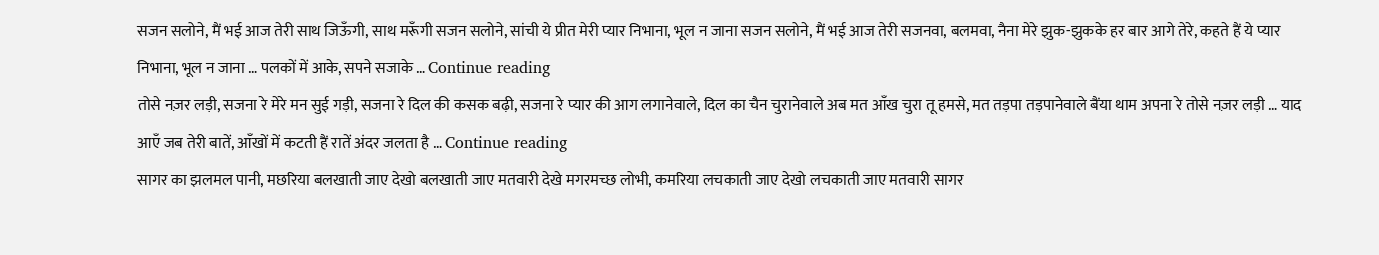सजन सलोने, मैं भई आज तेरी साथ जिऊँगी, साथ मरूँगी सजन सलोने, सांची ये प्रीत मेरी प्यार निभाना, भूल न जाना सजन सलोने, मैं भई आज तेरी सजनवा, बलमवा, नैना मेरे झुक-झुकके हर बार आगे तेरे, कहते हैं ये प्यार निभाना, भूल न जाना … पलकों में आके, सपने सजाके … Continue reading
तोसे नज़र लड़ी, सजना रे मेरे मन सुई गड़ी, सजना रे दिल की कसक बढ़ी, सजना रे प्यार की आग लगानेवाले, दिल का चैन चुरानेवाले अब मत आँख चुरा तू हमसे, मत तड़पा तड़पानेवाले बैंया थाम अपना रे तोसे नज़र लड़ी … याद आएँ जब तेरी बातें, आँखों में कटती हैं रातें अंदर जलता है … Continue reading
सागर का झलमल पानी, मछरिया बलखाती जाए देखो बलखाती जाए मतवारी देखे मगरमच्छ लोभी, कमरिया लचकाती जाए देखो लचकाती जाए मतवारी सागर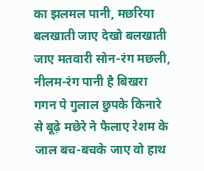का झलमल पानी, मछरिया बलखाती जाए देखो बलखाती जाए मतवारी सोन-रंग मछली, नीलम-रंग पानी है बिखरा गगन पे गुलाल छुपके किनारे से बूढ़े मछेरे ने फैलाए रेशम के जाल बच-बचके जाए वो हाथ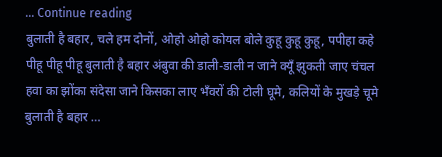… Continue reading
बुलाती है बहार, चले हम दोनों, ओहो ओहो कोयल बोले कुहू कुहू कुहू, पपीहा कहे पीहू पीहू पीहू बुलाती है बहार अंबुवा की डाली-डाली न जाने क्यूँ झुकती जाए चंचल हवा का झोंका संदेसा जाने किसका लाए भँवरों की टोली घूमे, कलियों के मुखड़े चूमे बुलाती है बहार …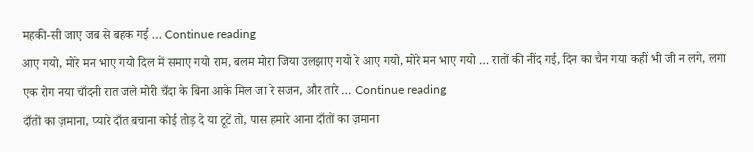महकी-सी जाए जब से बहक गई … Continue reading
आए गयो, मोरे मन भाए गयो दिल में समाए गयो राम, बलम मोरा जिया उलझाए गयो रे आए गयो, मोरे मन भाए गयो … रातों की नींद गई, दिन का चैन गया कहीं भी जी न लगे, लगा एक रोग नया चाँदनी रात जले मोरी चँदा के बिना आके मिल जा रे सजन, और तारे … Continue reading
दाँतों का ज़माना, प्यारे दाँत बचाना कोई तोड़ दे या टूटें तो, पास हमारे आना दाँतों का ज़माना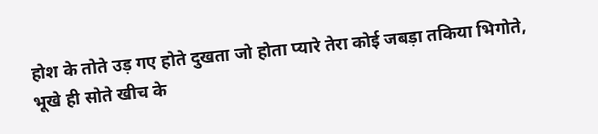होश के तोते उड़ गए होते दुखता जो होता प्यारे तेरा कोई जबड़ा तकिया भिगोते, भूखे ही सोते खीच के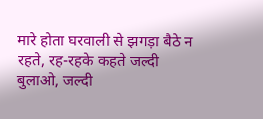मारे होता घरवाली से झगड़ा बैठे न रहते, रह-रहके कहते जल्दी बुलाओ, जल्दी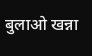बुलाओ खन्ना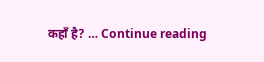कहाँ है? … Continue reading